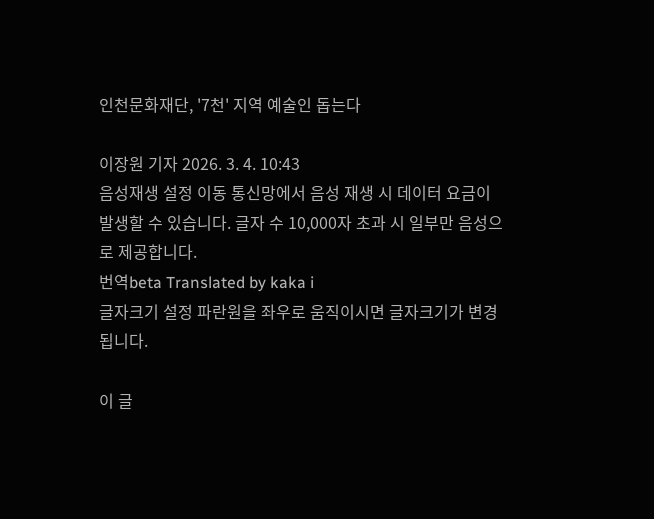인천문화재단, '7천' 지역 예술인 돕는다

이장원 기자 2026. 3. 4. 10:43
음성재생 설정 이동 통신망에서 음성 재생 시 데이터 요금이 발생할 수 있습니다. 글자 수 10,000자 초과 시 일부만 음성으로 제공합니다.
번역beta Translated by kaka i
글자크기 설정 파란원을 좌우로 움직이시면 글자크기가 변경 됩니다.

이 글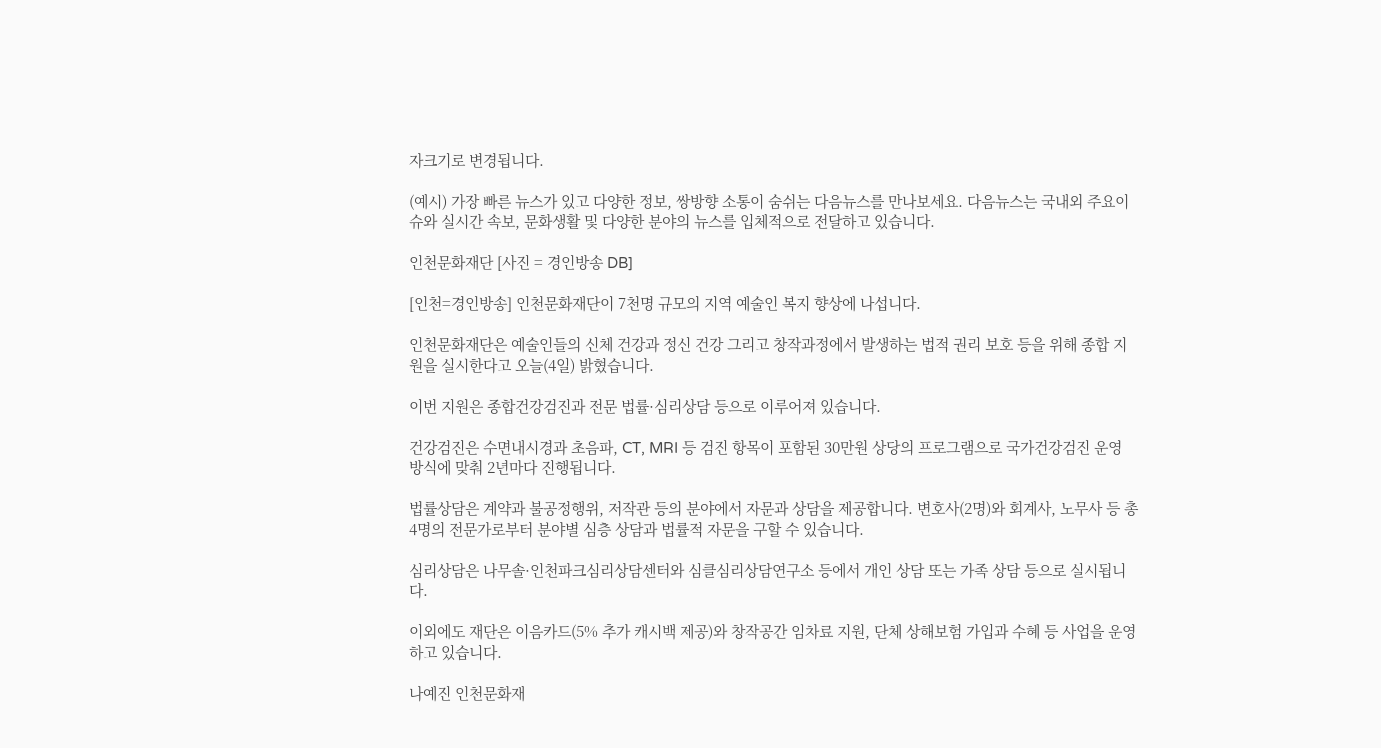자크기로 변경됩니다.

(예시) 가장 빠른 뉴스가 있고 다양한 정보, 쌍방향 소통이 숨쉬는 다음뉴스를 만나보세요. 다음뉴스는 국내외 주요이슈와 실시간 속보, 문화생활 및 다양한 분야의 뉴스를 입체적으로 전달하고 있습니다.

인천문화재단 [사진 = 경인방송 DB]

[인천=경인방송] 인천문화재단이 7천명 규모의 지역 예술인 복지 향상에 나섭니다.

인천문화재단은 예술인들의 신체 건강과 정신 건강 그리고 창작과정에서 발생하는 법적 권리 보호 등을 위해 종합 지원을 실시한다고 오늘(4일) 밝혔습니다.

이번 지원은 종합건강검진과 전문 법률·심리상담 등으로 이루어져 있습니다.

건강검진은 수면내시경과 초음파, CT, MRI 등 검진 항목이 포함된 30만원 상당의 프로그램으로 국가건강검진 운영 방식에 맞춰 2년마다 진행됩니다.

법률상담은 계약과 불공정행위, 저작관 등의 분야에서 자문과 상담을 제공합니다. 변호사(2명)와 회계사, 노무사 등 총 4명의 전문가로부터 분야별 심층 상담과 법률적 자문을 구할 수 있습니다.

심리상담은 나무솔·인천파크심리상담센터와 심클심리상담연구소 등에서 개인 상담 또는 가족 상담 등으로 실시됩니다.

이외에도 재단은 이음카드(5% 추가 캐시백 제공)와 창작공간 임차료 지원, 단체 상해보험 가입과 수혜 등 사업을 운영하고 있습니다.

나예진 인천문화재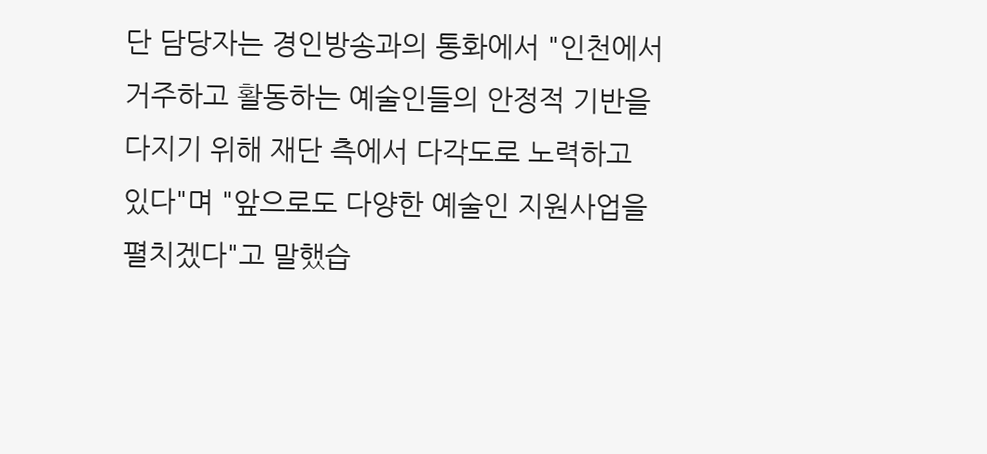단 담당자는 경인방송과의 통화에서 "인천에서 거주하고 활동하는 예술인들의 안정적 기반을 다지기 위해 재단 측에서 다각도로 노력하고 있다"며 "앞으로도 다양한 예술인 지원사업을 펼치겠다"고 말했습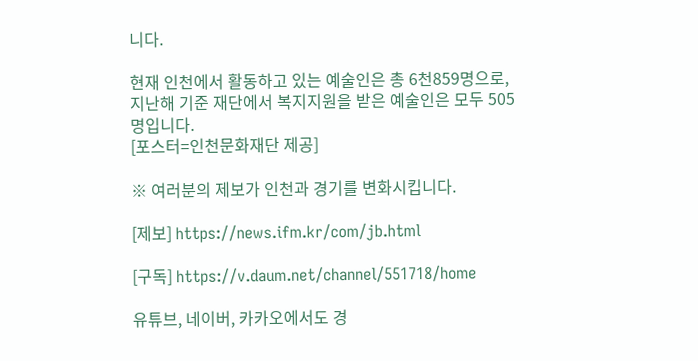니다.

현재 인천에서 활동하고 있는 예술인은 총 6천859명으로, 지난해 기준 재단에서 복지지원을 받은 예술인은 모두 505명입니다.
[포스터=인천문화재단 제공]

※ 여러분의 제보가 인천과 경기를 변화시킵니다.

[제보] https://news.ifm.kr/com/jb.html

[구독] https://v.daum.net/channel/551718/home

유튜브, 네이버, 카카오에서도 경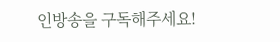인방송을 구독해주세요!